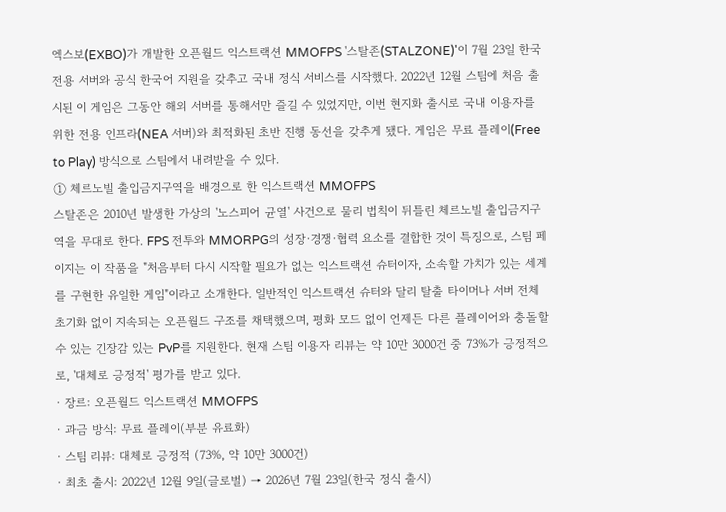엑스보(EXBO)가 개발한 오픈월드 익스트랙션 MMOFPS '스탈존(STALZONE)'이 7월 23일 한국 전용 서버와 공식 한국어 지원을 갖추고 국내 정식 서비스를 시작했다. 2022년 12월 스팀에 처음 출시된 이 게임은 그동안 해외 서버를 통해서만 즐길 수 있었지만, 이번 현지화 출시로 국내 이용자를 위한 전용 인프라(NEA 서버)와 최적화된 초반 진행 동선을 갖추게 됐다. 게임은 무료 플레이(Free to Play) 방식으로 스팀에서 내려받을 수 있다.
① 체르노빌 출입금지구역을 배경으로 한 익스트랙션 MMOFPS
스탈존은 2010년 발생한 가상의 '노스피어 균열' 사건으로 물리 법칙이 뒤틀린 체르노빌 출입금지구역을 무대로 한다. FPS 전투와 MMORPG의 성장·경쟁·협력 요소를 결합한 것이 특징으로, 스팀 페이지는 이 작품을 "처음부터 다시 시작할 필요가 없는 익스트랙션 슈터이자, 소속할 가치가 있는 세계를 구현한 유일한 게임"이라고 소개한다. 일반적인 익스트랙션 슈터와 달리 탈출 타이머나 서버 전체 초기화 없이 지속되는 오픈월드 구조를 채택했으며, 평화 모드 없이 언제든 다른 플레이어와 충돌할 수 있는 긴장감 있는 PvP를 지원한다. 현재 스팀 이용자 리뷰는 약 10만 3000건 중 73%가 긍정적으로, '대체로 긍정적' 평가를 받고 있다.
· 장르: 오픈월드 익스트랙션 MMOFPS
· 과금 방식: 무료 플레이(부분 유료화)
· 스팀 리뷰: 대체로 긍정적 (73%, 약 10만 3000건)
· 최초 출시: 2022년 12월 9일(글로벌) → 2026년 7월 23일(한국 정식 출시)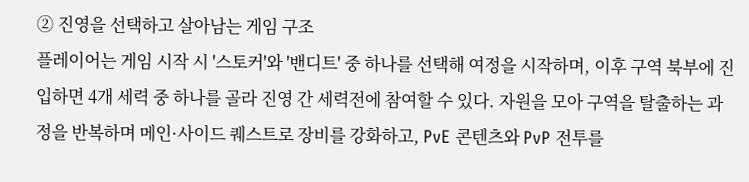② 진영을 선택하고 살아남는 게임 구조
플레이어는 게임 시작 시 '스토커'와 '밴디트' 중 하나를 선택해 여정을 시작하며, 이후 구역 북부에 진입하면 4개 세력 중 하나를 골라 진영 간 세력전에 참여할 수 있다. 자원을 모아 구역을 탈출하는 과정을 반복하며 메인·사이드 퀘스트로 장비를 강화하고, PvE 콘텐츠와 PvP 전투를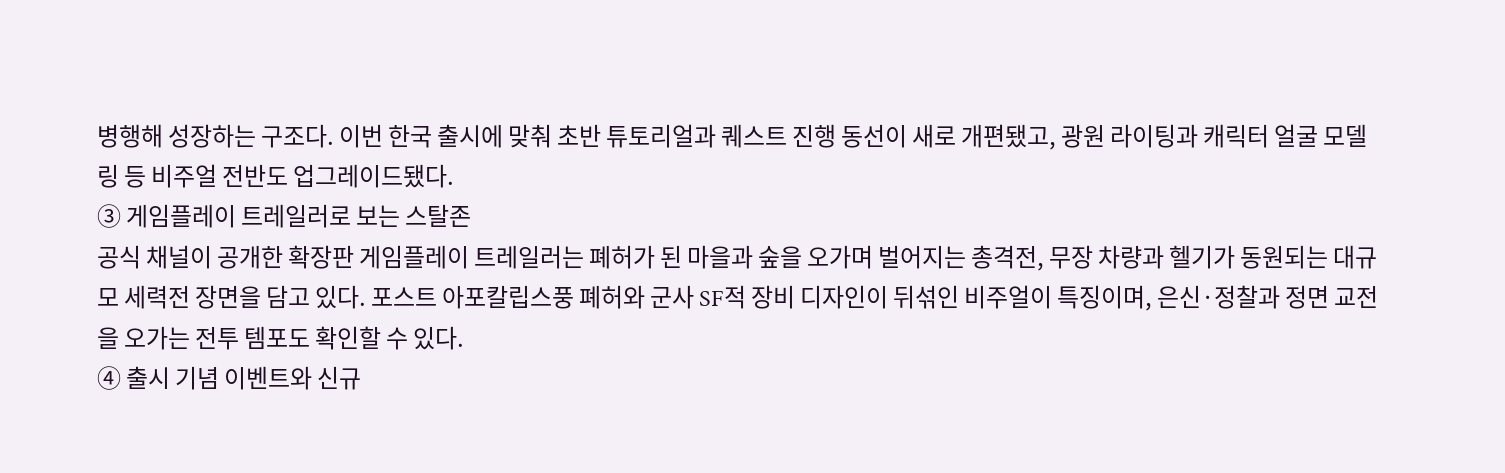병행해 성장하는 구조다. 이번 한국 출시에 맞춰 초반 튜토리얼과 퀘스트 진행 동선이 새로 개편됐고, 광원 라이팅과 캐릭터 얼굴 모델링 등 비주얼 전반도 업그레이드됐다.
③ 게임플레이 트레일러로 보는 스탈존
공식 채널이 공개한 확장판 게임플레이 트레일러는 폐허가 된 마을과 숲을 오가며 벌어지는 총격전, 무장 차량과 헬기가 동원되는 대규모 세력전 장면을 담고 있다. 포스트 아포칼립스풍 폐허와 군사 SF적 장비 디자인이 뒤섞인 비주얼이 특징이며, 은신·정찰과 정면 교전을 오가는 전투 템포도 확인할 수 있다.
④ 출시 기념 이벤트와 신규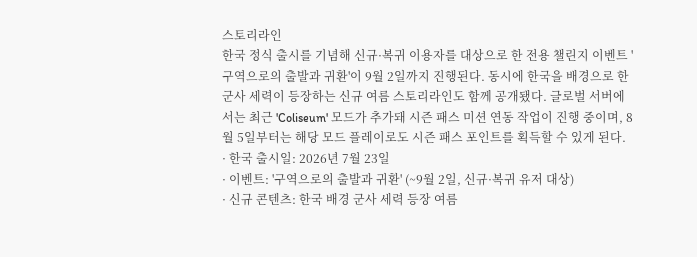스토리라인
한국 정식 출시를 기념해 신규·복귀 이용자를 대상으로 한 전용 챌린지 이벤트 '구역으로의 출발과 귀환'이 9월 2일까지 진행된다. 동시에 한국을 배경으로 한 군사 세력이 등장하는 신규 여름 스토리라인도 함께 공개됐다. 글로벌 서버에서는 최근 'Coliseum' 모드가 추가돼 시즌 패스 미션 연동 작업이 진행 중이며, 8월 5일부터는 해당 모드 플레이로도 시즌 패스 포인트를 획득할 수 있게 된다.
· 한국 출시일: 2026년 7월 23일
· 이벤트: '구역으로의 출발과 귀환' (~9월 2일, 신규·복귀 유저 대상)
· 신규 콘텐츠: 한국 배경 군사 세력 등장 여름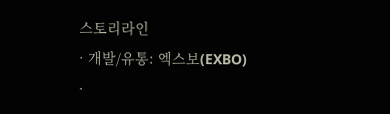스토리라인
· 개발/유통: 엑스보(EXBO)
·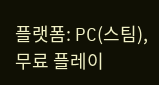플랫폼: PC(스팀), 무료 플레이